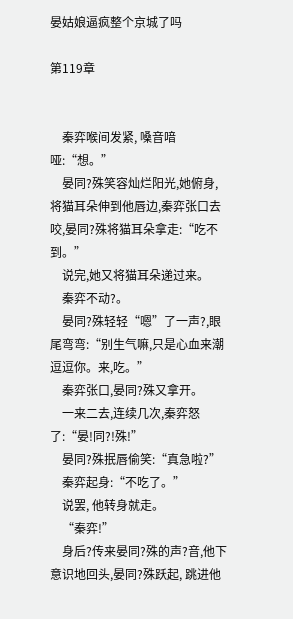晏姑娘逼疯整个京城了吗

第119章


    秦弈喉间发紧, 嗓音喑哑:“想。”
    晏同?殊笑容灿烂阳光,她俯身, 将猫耳朵伸到他唇边,秦弈张口去咬,晏同?殊将猫耳朵拿走:“吃不到。”
    说完,她又将猫耳朵递过来。
    秦弈不动?。
    晏同?殊轻轻“嗯”了一声?,眼尾弯弯:“别生气嘛,只是心血来潮逗逗你。来,吃。”
    秦弈张口,晏同?殊又拿开。
    一来二去,连续几次,秦弈怒了:“晏!同?!殊!”
    晏同?殊抿唇偷笑:“真急啦?”
    秦弈起身:“不吃了。”
    说罢, 他转身就走。
    “秦弈!”
    身后?传来晏同?殊的声?音,他下意识地回头,晏同?殊跃起, 跳进他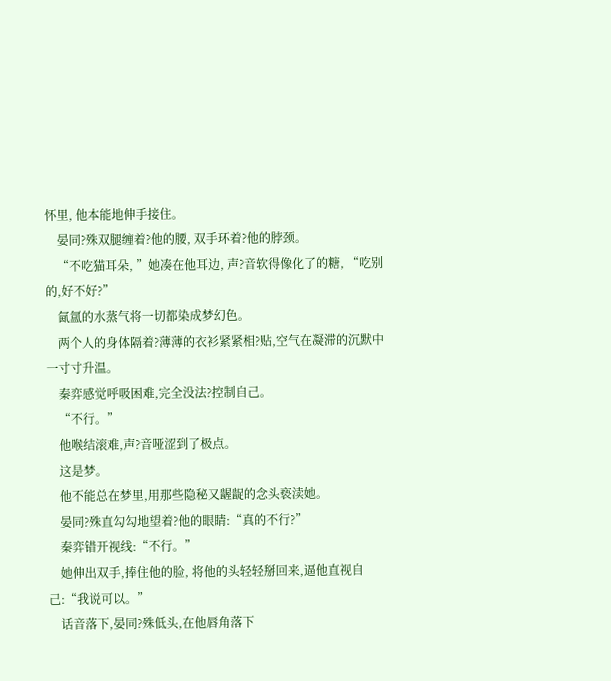怀里, 他本能地伸手接住。
    晏同?殊双腿缠着?他的腰, 双手环着?他的脖颈。
    “不吃猫耳朵, ”她凑在他耳边, 声?音软得像化了的糖, “吃别的,好不好?”
    氤氲的水蒸气将一切都染成梦幻色。
    两个人的身体隔着?薄薄的衣衫紧紧相?贴,空气在凝滞的沉默中一寸寸升温。
    秦弈感觉呼吸困难,完全没法?控制自己。
    “不行。”
    他喉结滚难,声?音哑涩到了极点。
    这是梦。
    他不能总在梦里,用那些隐秘又龌龊的念头亵渎她。
    晏同?殊直勾勾地望着?他的眼睛:“真的不行?”
    秦弈错开视线:“不行。”
    她伸出双手,捧住他的脸, 将他的头轻轻掰回来,逼他直视自己:“我说可以。”
    话音落下,晏同?殊低头,在他唇角落下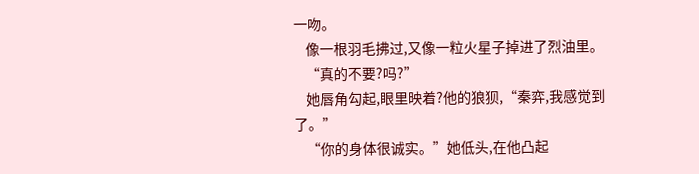一吻。
    像一根羽毛拂过,又像一粒火星子掉进了烈油里。
    “真的不要?吗?”
    她唇角勾起,眼里映着?他的狼狈,“秦弈,我感觉到了。”
    “你的身体很诚实。”她低头,在他凸起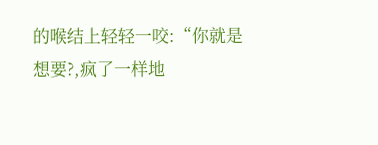的喉结上轻轻一咬:“你就是想要?,疯了一样地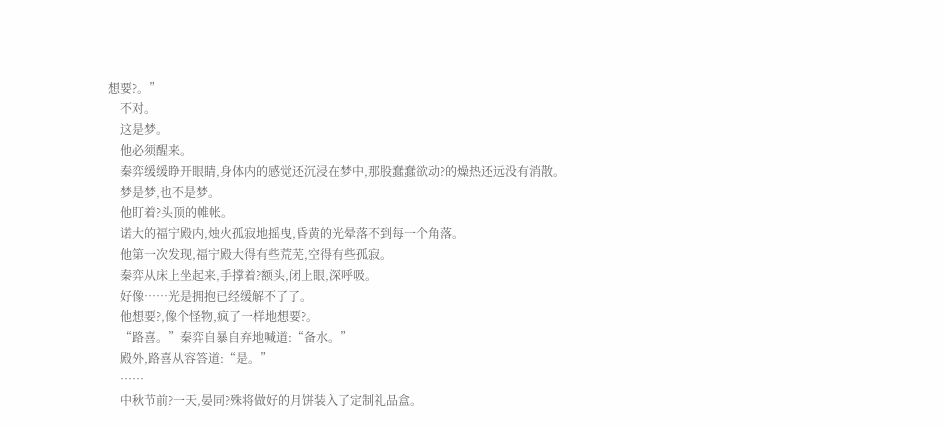想要?。”
    不对。
    这是梦。
    他必须醒来。
    秦弈缓缓睁开眼睛,身体内的感觉还沉浸在梦中,那股蠢蠢欲动?的燥热还远没有消散。
    梦是梦,也不是梦。
    他盯着?头顶的帷帐。
    诺大的福宁殿内,烛火孤寂地摇曳,昏黄的光晕落不到每一个角落。
    他第一次发现,福宁殿大得有些荒芜,空得有些孤寂。
    秦弈从床上坐起来,手撑着?额头,闭上眼,深呼吸。
    好像……光是拥抱已经缓解不了了。
    他想要?,像个怪物,疯了一样地想要?。
    “路喜。”秦弈自暴自弃地喊道:“备水。”
    殿外,路喜从容答道:“是。”
    ……
    中秋节前?一天,晏同?殊将做好的月饼装入了定制礼品盒。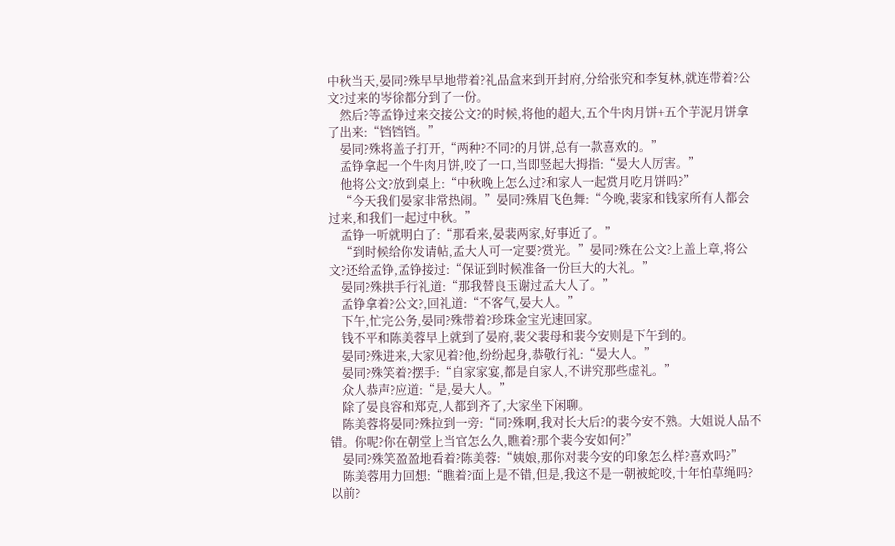中秋当天,晏同?殊早早地带着?礼品盒来到开封府,分给张究和李复林,就连带着?公文?过来的岑徐都分到了一份。
    然后?等孟铮过来交接公文?的时候,将他的超大,五个牛肉月饼+五个芋泥月饼拿了出来:“铛铛铛。”
    晏同?殊将盖子打开,“两种?不同?的月饼,总有一款喜欢的。”
    孟铮拿起一个牛肉月饼,咬了一口,当即竖起大拇指:“晏大人厉害。”
    他将公文?放到桌上:“中秋晚上怎么过?和家人一起赏月吃月饼吗?”
    “今天我们晏家非常热闹。”晏同?殊眉飞色舞:“今晚,裴家和钱家所有人都会过来,和我们一起过中秋。”
    孟铮一听就明白了:“那看来,晏裴两家,好事近了。”
    “到时候给你发请帖,孟大人可一定要?赏光。”晏同?殊在公文?上盖上章,将公文?还给孟铮,孟铮接过:“保证到时候准备一份巨大的大礼。”
    晏同?殊拱手行礼道:“那我替良玉谢过孟大人了。”
    孟铮拿着?公文?,回礼道:“不客气,晏大人。”
    下午,忙完公务,晏同?殊带着?珍珠金宝光速回家。
    钱不平和陈美蓉早上就到了晏府,裴父裴母和裴今安则是下午到的。
    晏同?殊进来,大家见着?他,纷纷起身,恭敬行礼:“晏大人。”
    晏同?殊笑着?摆手:“自家家宴,都是自家人,不讲究那些虚礼。”
    众人恭声?应道:“是,晏大人。”
    除了晏良容和郑克,人都到齐了,大家坐下闲聊。
    陈美蓉将晏同?殊拉到一旁:“同?殊啊,我对长大后?的裴今安不熟。大姐说人品不错。你呢?你在朝堂上当官怎么久,瞧着?那个裴今安如何?”
    晏同?殊笑盈盈地看着?陈美蓉:“姨娘,那你对裴今安的印象怎么样?喜欢吗?”
    陈美蓉用力回想:“瞧着?面上是不错,但是,我这不是一朝被蛇咬,十年怕草绳吗?以前?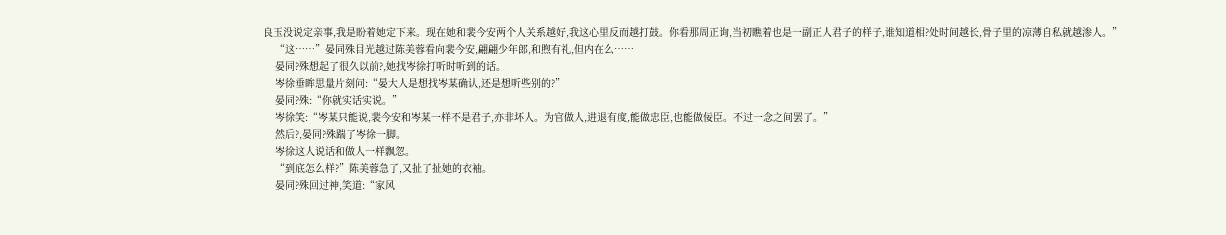良玉没说定亲事,我是盼着她定下来。现在她和裴今安两个人关系越好,我这心里反而越打鼓。你看那周正询,当初瞧着也是一副正人君子的样子,谁知道相?处时间越长,骨子里的凉薄自私就越渗人。”
    “这……”晏同殊目光越过陈美蓉看向裴今安,翩翩少年郎,和煦有礼,但内在么……
    晏同?殊想起了很久以前?,她找岑徐打听时听到的话。
    岑徐垂眸思量片刻问:“晏大人是想找岑某确认,还是想听些别的?”
    晏同?殊:“你就实话实说。”
    岑徐笑:“岑某只能说,裴今安和岑某一样不是君子,亦非坏人。为官做人,进退有度,能做忠臣,也能做佞臣。不过一念之间罢了。”
    然后?,晏同?殊踹了岑徐一脚。
    岑徐这人说话和做人一样飘忽。
    “到底怎么样?”陈美蓉急了,又扯了扯她的衣袖。
    晏同?殊回过神,笑道:“家风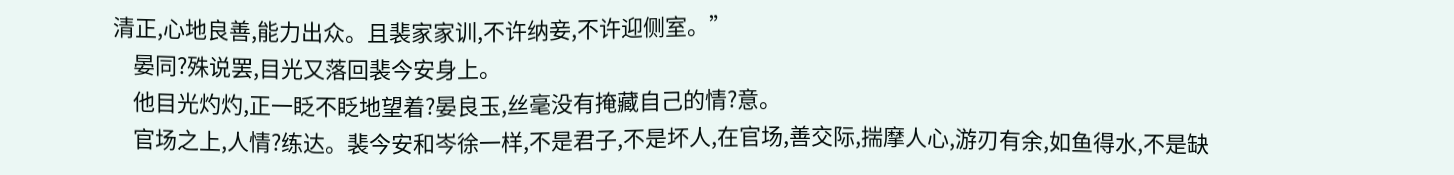清正,心地良善,能力出众。且裴家家训,不许纳妾,不许迎侧室。”
    晏同?殊说罢,目光又落回裴今安身上。
    他目光灼灼,正一眨不眨地望着?晏良玉,丝毫没有掩藏自己的情?意。
    官场之上,人情?练达。裴今安和岑徐一样,不是君子,不是坏人,在官场,善交际,揣摩人心,游刃有余,如鱼得水,不是缺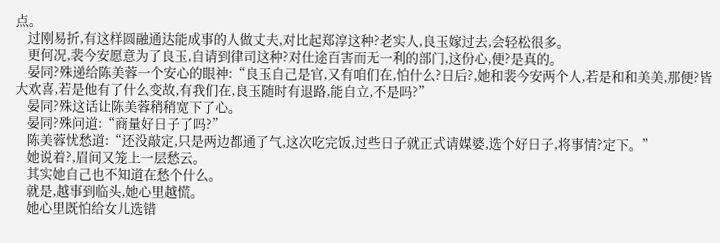点。
    过刚易折,有这样圆融通达能成事的人做丈夫,对比起郑淳这种?老实人,良玉嫁过去,会轻松很多。
    更何况,裴今安愿意为了良玉,自请到律司这种?对仕途百害而无一利的部门,这份心,便?是真的。
    晏同?殊递给陈美蓉一个安心的眼神:“良玉自己是官,又有咱们在,怕什么?日后?,她和裴今安两个人,若是和和美美,那便?皆大欢喜,若是他有了什么变故,有我们在,良玉随时有退路,能自立,不是吗?”
    晏同?殊这话让陈美蓉稍稍宽下了心。
    晏同?殊问道:“商量好日子了吗?”
    陈美蓉忧愁道:“还没敲定,只是两边都通了气,这次吃完饭,过些日子就正式请媒婆,选个好日子,将事情?定下。”
    她说着?,眉间又笼上一层愁云。
    其实她自己也不知道在愁个什么。
    就是,越事到临头,她心里越慌。
    她心里既怕给女儿选错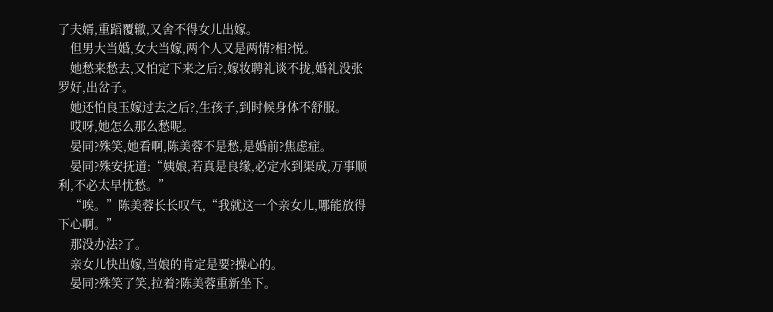了夫婿,重蹈覆辙,又舍不得女儿出嫁。
    但男大当婚,女大当嫁,两个人又是两情?相?悦。
    她愁来愁去,又怕定下来之后?,嫁妆聘礼谈不拢,婚礼没张罗好,出岔子。
    她还怕良玉嫁过去之后?,生孩子,到时候身体不舒服。
    哎呀,她怎么那么愁呢。
    晏同?殊笑,她看啊,陈美蓉不是愁,是婚前?焦虑症。
    晏同?殊安抚道:“姨娘,若真是良缘,必定水到渠成,万事顺利,不必太早忧愁。”
    “唉。”陈美蓉长长叹气,“我就这一个亲女儿,哪能放得下心啊。”
    那没办法?了。
    亲女儿快出嫁,当娘的肯定是要?操心的。
    晏同?殊笑了笑,拉着?陈美蓉重新坐下。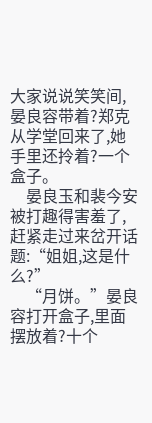大家说说笑笑间,晏良容带着?郑克从学堂回来了,她手里还拎着?一个盒子。
    晏良玉和裴今安被打趣得害羞了,赶紧走过来岔开话题:“姐姐,这是什么?”
    “月饼。”晏良容打开盒子,里面摆放着?十个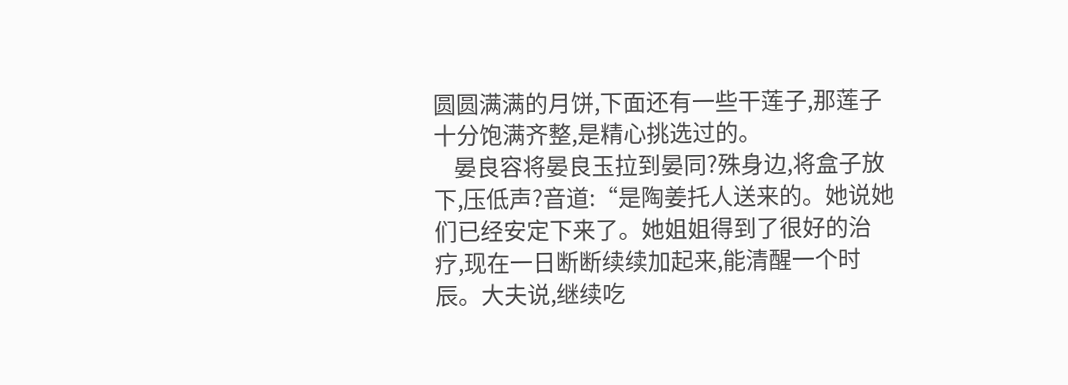圆圆满满的月饼,下面还有一些干莲子,那莲子十分饱满齐整,是精心挑选过的。
    晏良容将晏良玉拉到晏同?殊身边,将盒子放下,压低声?音道:“是陶姜托人送来的。她说她们已经安定下来了。她姐姐得到了很好的治疗,现在一日断断续续加起来,能清醒一个时辰。大夫说,继续吃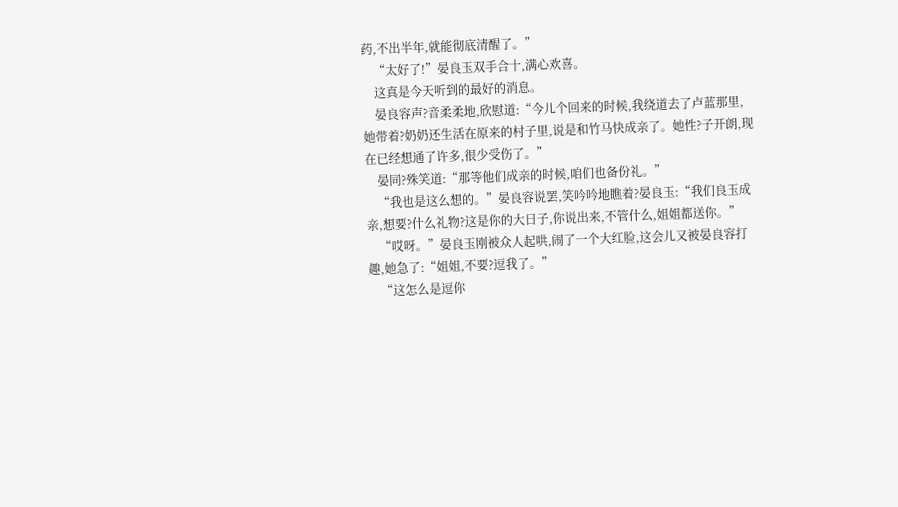药,不出半年,就能彻底清醒了。”
    “太好了!”晏良玉双手合十,满心欢喜。
    这真是今天听到的最好的消息。
    晏良容声?音柔柔地,欣慰道:“今儿个回来的时候,我绕道去了卢蓝那里,她带着?奶奶还生活在原来的村子里,说是和竹马快成亲了。她性?子开朗,现在已经想通了许多,很少受伤了。”
    晏同?殊笑道:“那等他们成亲的时候,咱们也备份礼。”
    “我也是这么想的。”晏良容说罢,笑吟吟地瞧着?晏良玉:“我们良玉成亲,想要?什么礼物?这是你的大日子,你说出来,不管什么,姐姐都送你。”
    “哎呀。”晏良玉刚被众人起哄,闹了一个大红脸,这会儿又被晏良容打趣,她急了:“姐姐,不要?逗我了。”
    “这怎么是逗你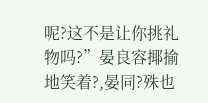呢?这不是让你挑礼物吗?”晏良容揶揄地笑着?,晏同?殊也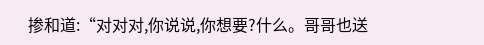掺和道:“对对对,你说说,你想要?什么。哥哥也送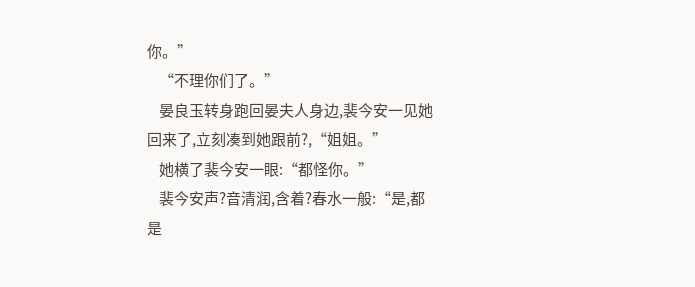你。”
    “不理你们了。”
    晏良玉转身跑回晏夫人身边,裴今安一见她回来了,立刻凑到她跟前?,“姐姐。”
    她横了裴今安一眼:“都怪你。”
    裴今安声?音清润,含着?春水一般:“是,都是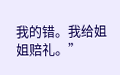我的错。我给姐姐赔礼。”